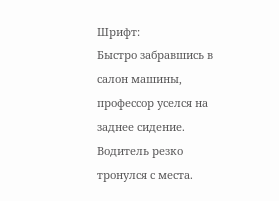Шрифт:
Быстро забравшись в салон машины, профессор уселся на заднее сидение. Водитель резко тронулся с места.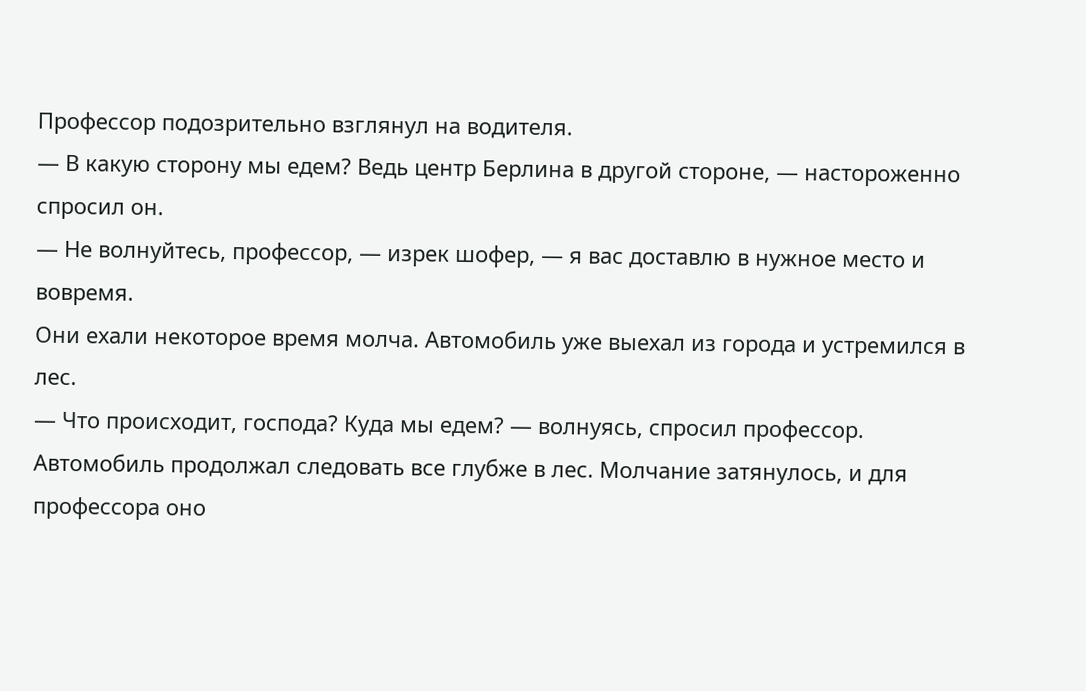Профессор подозрительно взглянул на водителя.
— В какую сторону мы едем? Ведь центр Берлина в другой стороне, — настороженно спросил он.
— Не волнуйтесь, профессор, — изрек шофер, — я вас доставлю в нужное место и вовремя.
Они ехали некоторое время молча. Автомобиль уже выехал из города и устремился в лес.
— Что происходит, господа? Куда мы едем? — волнуясь, спросил профессор.
Автомобиль продолжал следовать все глубже в лес. Молчание затянулось, и для профессора оно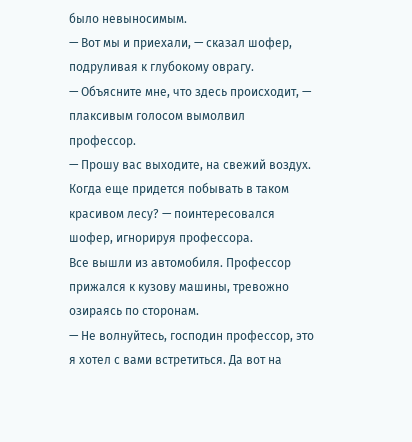было невыносимым.
— Вот мы и приехали, — сказал шофер, подруливая к глубокому оврагу.
— Объясните мне, что здесь происходит, — плаксивым голосом вымолвил профессор.
— Прошу вас выходите, на свежий воздух. Когда еще придется побывать в таком красивом лесу? — поинтересовался шофер, игнорируя профессора.
Все вышли из автомобиля. Профессор прижался к кузову машины, тревожно озираясь по сторонам.
— Не волнуйтесь, господин профессор, это я хотел с вами встретиться. Да вот на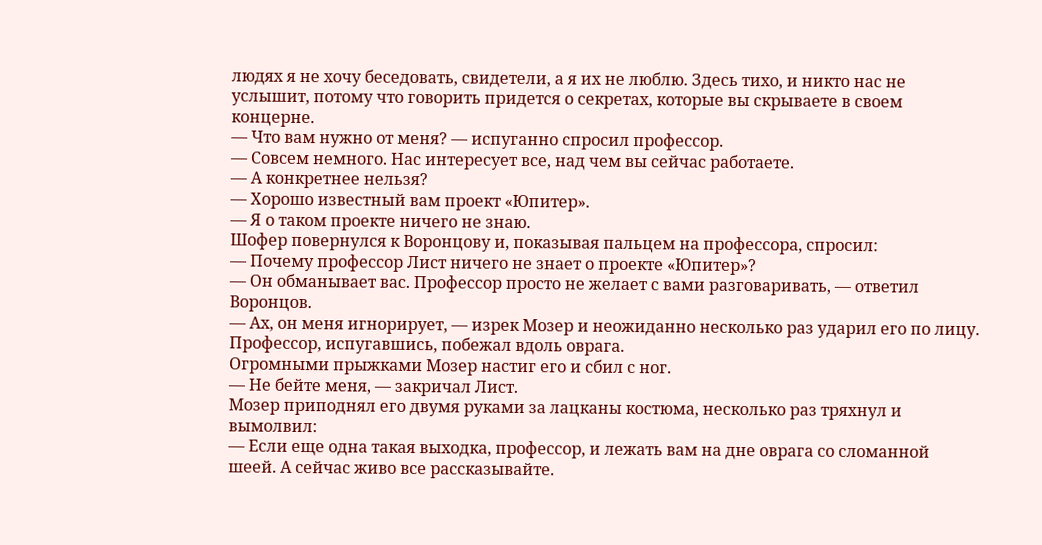людях я не хочу беседовать, свидетели, а я их не люблю. Здесь тихо, и никто нас не услышит, потому что говорить придется о секретах, которые вы скрываете в своем концерне.
— Что вам нужно от меня? — испуганно спросил профессор.
— Совсем немного. Нас интересует все, над чем вы сейчас работаете.
— А конкретнее нельзя?
— Хорошо известный вам проект «Юпитер».
— Я о таком проекте ничего не знаю.
Шофер повернулся к Воронцову и, показывая пальцем на профессора, спросил:
— Почему профессор Лист ничего не знает о проекте «Юпитер»?
— Он обманывает вас. Профессор просто не желает с вами разговаривать, — ответил Воронцов.
— Ах, он меня игнорирует, — изрек Мозер и неожиданно несколько раз ударил его по лицу. Профессор, испугавшись, побежал вдоль оврага.
Огромными прыжками Мозер настиг его и сбил с ног.
— Не бейте меня, — закричал Лист.
Мозер приподнял его двумя руками за лацканы костюма, несколько раз тряхнул и вымолвил:
— Если еще одна такая выходка, профессор, и лежать вам на дне оврага со сломанной шеей. А сейчас живо все рассказывайте.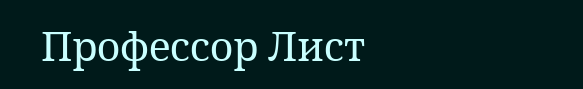Профессор Лист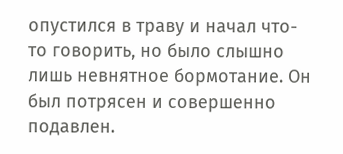опустился в траву и начал что-то говорить, но было слышно лишь невнятное бормотание. Он был потрясен и совершенно подавлен.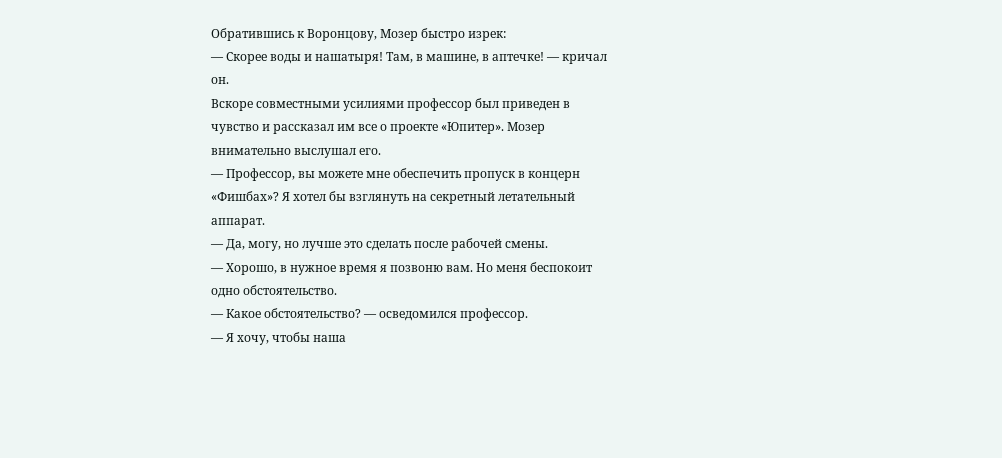Обратившись к Воронцову, Мозер быстро изрек:
— Скорее воды и нашатыря! Там, в машине, в аптечке! — кричал он.
Вскоре совместными усилиями профессор был приведен в чувство и рассказал им все о проекте «Юпитер». Мозер внимательно выслушал его.
— Профессор, вы можете мне обеспечить пропуск в концерн «Фишбах»? Я хотел бы взглянуть на секретный летательный аппарат.
— Да, могу, но лучше это сделать после рабочей смены.
— Хорошо, в нужное время я позвоню вам. Но меня беспокоит одно обстоятельство.
— Какое обстоятельство? — осведомился профессор.
— Я хочу, чтобы наша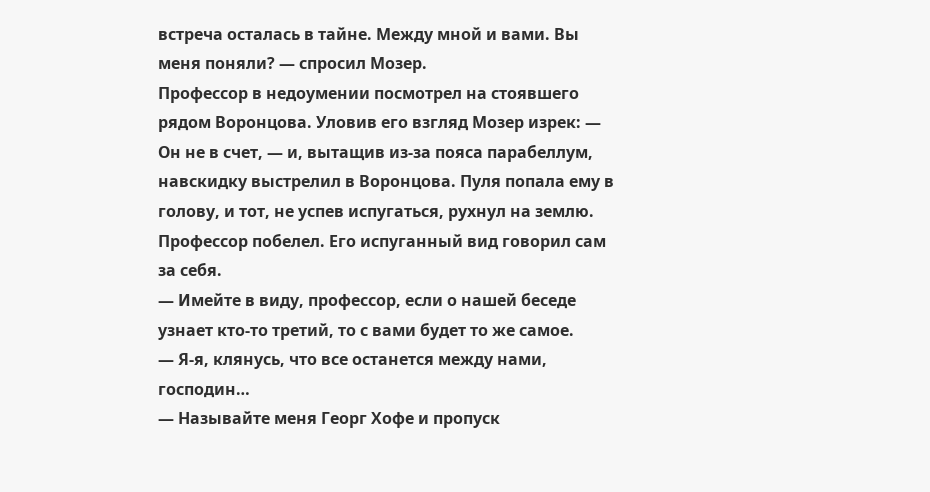встреча осталась в тайне. Между мной и вами. Вы меня поняли? — спросил Мозер.
Профессор в недоумении посмотрел на стоявшего рядом Воронцова. Уловив его взгляд Мозер изрек: — Он не в счет, — и, вытащив из-за пояса парабеллум, навскидку выстрелил в Воронцова. Пуля попала ему в голову, и тот, не успев испугаться, рухнул на землю.
Профессор побелел. Его испуганный вид говорил сам за себя.
— Имейте в виду, профессор, если о нашей беседе узнает кто-то третий, то с вами будет то же самое.
— Я-я, клянусь, что все останется между нами, господин…
— Называйте меня Георг Хофе и пропуск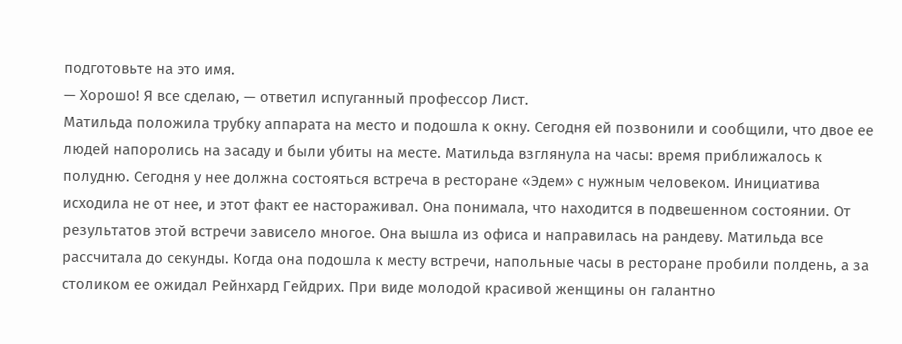подготовьте на это имя.
— Хорошо! Я все сделаю, — ответил испуганный профессор Лист.
Матильда положила трубку аппарата на место и подошла к окну. Сегодня ей позвонили и сообщили, что двое ее людей напоролись на засаду и были убиты на месте. Матильда взглянула на часы: время приближалось к полудню. Сегодня у нее должна состояться встреча в ресторане «Эдем» с нужным человеком. Инициатива исходила не от нее, и этот факт ее настораживал. Она понимала, что находится в подвешенном состоянии. От результатов этой встречи зависело многое. Она вышла из офиса и направилась на рандеву. Матильда все рассчитала до секунды. Когда она подошла к месту встречи, напольные часы в ресторане пробили полдень, а за столиком ее ожидал Рейнхард Гейдрих. При виде молодой красивой женщины он галантно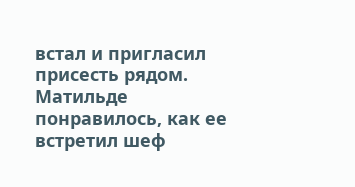встал и пригласил присесть рядом. Матильде понравилось, как ее встретил шеф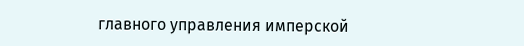главного управления имперской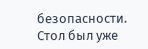безопасности. Стол был уже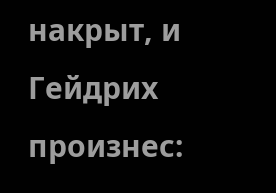накрыт, и Гейдрих произнес: